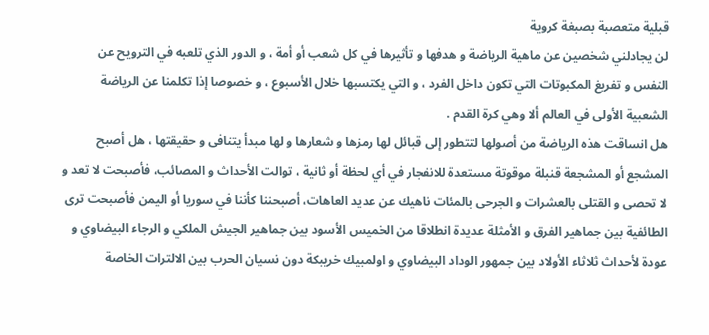قبلية متعصبة بصبغة كروية
لن يجادلني شخصين عن ماهية الرياضة و هدفها و تأثيرها في كل شعب أو أمة ، و الدور الذي تلعبه في الترويح عن النفس و تفريغ المكبوتات التي تكون داخل الفرد ، و التي يكتسبها خلال الأسبوع ، و خصوصا إذا تكلمنا عن الرياضة الشعبية الأولى في العالم ألا وهي كرة القدم .
هل انساقت هذه الرياضة من أصولها لتتطور إلى قبائل لها رمزها و شعارها و لها مبدأ يتنافى و حقيقتها ، هل أصبح المشجع أو المشجعة قنبلة موقوتة مستعدة للانفجار في أي لحظة أو ثانية ، توالت الأحداث و المصائب، فأصبحت لا تعد و لا تحصى و القتلى بالعشرات و الجرحى بالمئات ناهيك عن عديد العاهات، أصبحننا كأننا في سوريا أو اليمن فأصبحت ترى الطائفية بين جماهير الفرق و الأمثلة عديدة انطلاقا من الخميس الأسود بين جماهير الجيش الملكي و الرجاء البيضاوي و عودة لأحداث ثلاثاء الأولاد بين جمهور الوداد البيضاوي و اولمبيك خريبكة دون نسيان الحرب بين الالترات الخاصة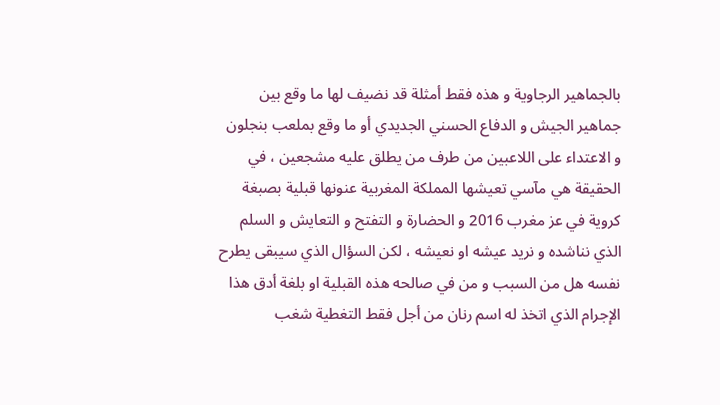بالجماهير الرجاوية و هذه فقط أمثلة قد نضيف لها ما وقع بين جماهير الجيش و الدفاع الحسني الجديدي أو ما وقع بملعب بنجلون و الاعتداء على اللاعبين من طرف من يطلق عليه مشجعين ، في الحقيقة هي مآسي تعيشها المملكة المغربية عنونها قبلية بصبغة كروية في عز مغرب 2016 و الحضارة و التفتح و التعايش و السلم الذي نناشده و نريد عيشه او نعيشه ، لكن السؤال الذي سيبقى يطرح نفسه هل من السبب و من في صالحه هذه القبلية او بلغة أدق هذا الإجرام الذي اتخذ له اسم رنان من أجل فقط التغطية شغب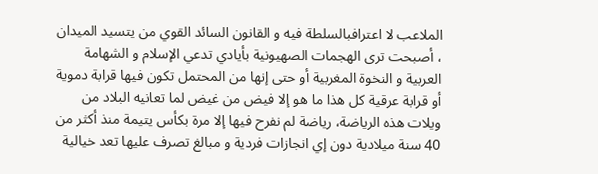الملاعب لا اعترافبالسلطة فيه و القانون السائد القوي من يتسيد الميدان ، أصبحت ترى الهجمات الصهيونية بأيادي تدعي الإسلام و الشهامة العربية و النخوة المغربية أو حتى إنها من المحتمل تكون فيها قرابة دموية أو قرابة عرقية كل هذا ما هو إلا فيض من غيض لما تعانيه البلاد من ويلات هذه الرياضة، رياضة لم نفرح فيها إلا مرة بكأس يتيمة منذ أكثر من 40 سنة ميلادية دون إي انجازات فردية و مبالغ تصرف عليها تعد خيالية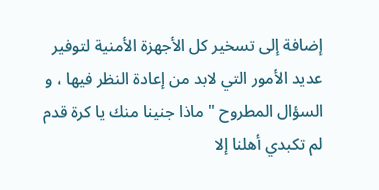إضافة إلى تسخير كل الأجهزة الأمنية لتوفير عديد الأمور التي لابد من إعادة النظر فيها ، و السؤال المطروح " ماذا جنينا منك يا كرة قدم لم تكبدي أهلنا إلا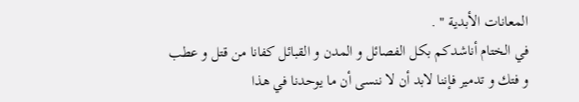المعانات الأبدية " .
في الختام أناشدكم بكل الفصائل و المدن و القبائل كفانا من قتل و عطب و فتك و تدمير فإننا لابد أن لا ننسى أن ما يوحدنا في هذا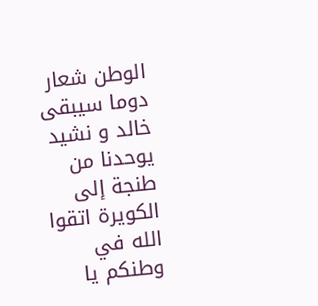الوطن شعار دوما سيبقى خالد و نشيد يوحدنا من طنجة إلى الكويرة اتقوا الله في وطنكم يا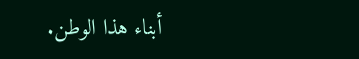أبناء هذا الوطن.